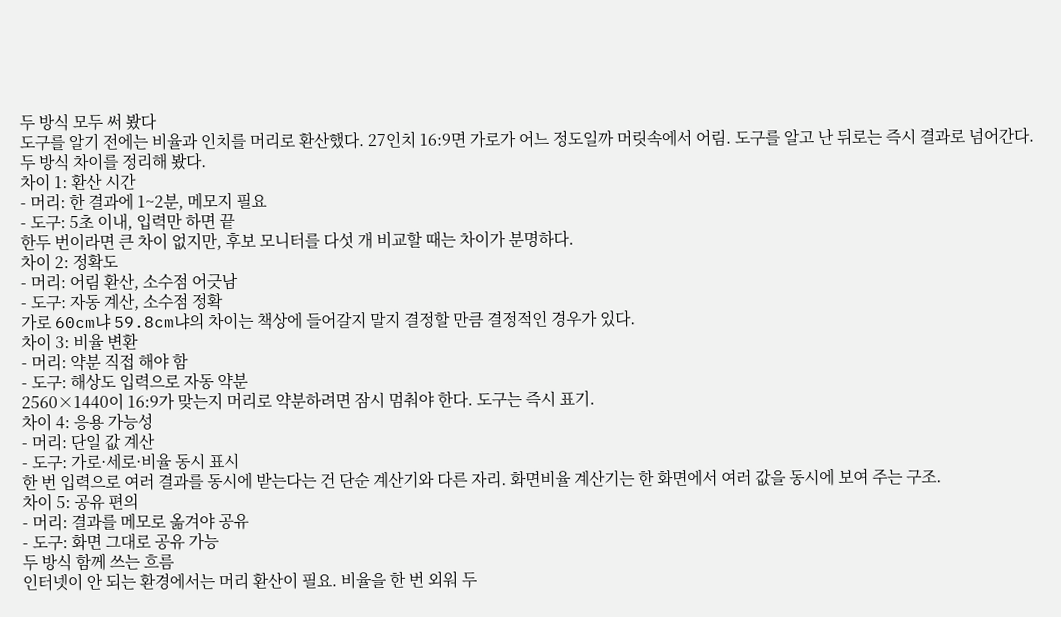두 방식 모두 써 봤다
도구를 알기 전에는 비율과 인치를 머리로 환산했다. 27인치 16:9면 가로가 어느 정도일까 머릿속에서 어림. 도구를 알고 난 뒤로는 즉시 결과로 넘어간다. 두 방식 차이를 정리해 봤다.
차이 1: 환산 시간
- 머리: 한 결과에 1~2분, 메모지 필요
- 도구: 5초 이내, 입력만 하면 끝
한두 번이라면 큰 차이 없지만, 후보 모니터를 다섯 개 비교할 때는 차이가 분명하다.
차이 2: 정확도
- 머리: 어림 환산, 소수점 어긋남
- 도구: 자동 계산, 소수점 정확
가로 60cm냐 59.8cm냐의 차이는 책상에 들어갈지 말지 결정할 만큼 결정적인 경우가 있다.
차이 3: 비율 변환
- 머리: 약분 직접 해야 함
- 도구: 해상도 입력으로 자동 약분
2560×1440이 16:9가 맞는지 머리로 약분하려면 잠시 멈춰야 한다. 도구는 즉시 표기.
차이 4: 응용 가능성
- 머리: 단일 값 계산
- 도구: 가로·세로·비율 동시 표시
한 번 입력으로 여러 결과를 동시에 받는다는 건 단순 계산기와 다른 자리. 화면비율 계산기는 한 화면에서 여러 값을 동시에 보여 주는 구조.
차이 5: 공유 편의
- 머리: 결과를 메모로 옮겨야 공유
- 도구: 화면 그대로 공유 가능
두 방식 함께 쓰는 흐름
인터넷이 안 되는 환경에서는 머리 환산이 필요. 비율을 한 번 외워 두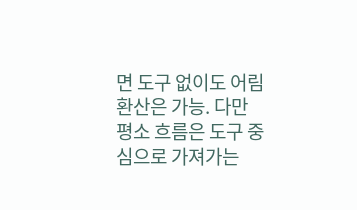면 도구 없이도 어림 환산은 가능. 다만 평소 흐름은 도구 중심으로 가져가는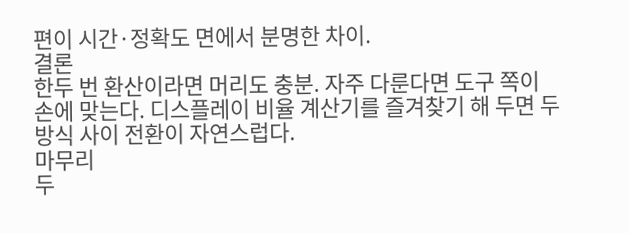편이 시간·정확도 면에서 분명한 차이.
결론
한두 번 환산이라면 머리도 충분. 자주 다룬다면 도구 쪽이 손에 맞는다. 디스플레이 비율 계산기를 즐겨찾기 해 두면 두 방식 사이 전환이 자연스럽다.
마무리
두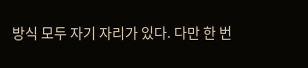방식 모두 자기 자리가 있다. 다만 한 번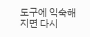도구에 익숙해지면 다시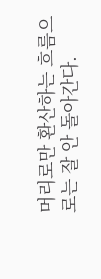머리로만 환산하는 흐름으로는 잘 안 돌아간다.